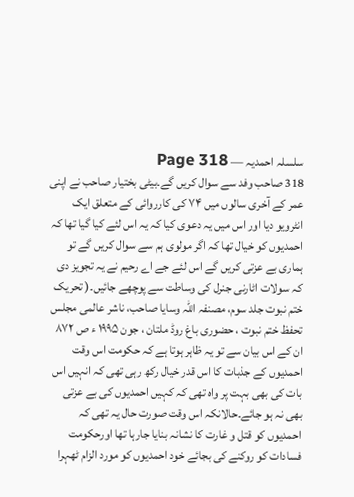سلسلہ احمدیہ — Page 318
318 صاحب وفد سے سوال کریں گے۔بیٹی بختیار صاحب نے اپنی عمر کے آخری سالوں میں ۷۴ کی کارروائی کے متعلق ایک انٹرویو دیا اور اس میں یہ دعوی کیا کہ یہ اس لئے کیا گیا تھا کہ احمدیوں کو خیال تھا کہ اگر مولوی ہم سے سوال کریں گے تو ہماری بے عزتی کریں گے اس لئے جے اے رحیم نے یہ تجویز دی کہ سولات اٹارنی جنرل کی وساطت سے پوچھے جائیں۔( تحریک ختم نبوت جلد سوم، مصنفہ اللہ وسایا صاحب، ناشر عالمی مجلس تحفظ ختم نبوت ، حضوری باغ روڈ ملتان ، جون ۱۹۹۵ ء ص ۸۷۲ ان کے اس بیان سے تو یہ ظاہر ہوتا ہے کہ حکومت اس وقت احمدیوں کے جذبات کا اس قدر خیال رکھ رہی تھی کہ انہیں اس بات کی بھی بہت پر واہ تھی کہ کہیں احمدیوں کی بے عزتی بھی نہ ہو جائے۔حالانکہ اس وقت صورت حال یہ تھی کہ احمدیوں کو قتل و غارت کا نشانہ بنایا جارہا تھا اورحکومت فسادات کو روکنے کی بجائے خود احمدیوں کو مورد الزام ٹھہرا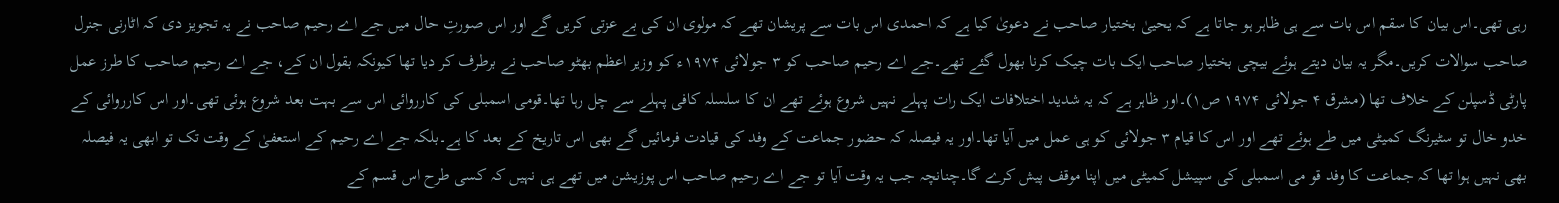رہی تھی۔اس بیان کا سقم اس بات سے ہی ظاہر ہو جاتا ہے کہ یحییٰ بختیار صاحب نے دعویٰ کیا ہے کہ احمدی اس بات سے پریشان تھے کہ مولوی ان کی بے عزتی کریں گے اور اس صورتِ حال میں جے اے رحیم صاحب نے یہ تجویز دی کہ اٹارنی جنرل صاحب سوالات کریں۔مگر یہ بیان دیتے ہوئے بیچی بختیار صاحب ایک بات چیک کرنا بھول گئے تھے۔جے اے رحیم صاحب کو ۳ جولائی ۱۹۷۴ء کو وزیر اعظم بھٹو صاحب نے برطرف کر دیا تھا کیونکہ بقول ان کے، جے اے رحیم صاحب کا طرز عمل پارٹی ڈسپلن کے خلاف تھا (مشرق ۴ جولائی ۱۹۷۴ ص۱)۔اور ظاہر ہے کہ یہ شدید اختلافات ایک رات پہلے نہیں شروع ہوئے تھے ان کا سلسلہ کافی پہلے سے چل رہا تھا۔قومی اسمبلی کی کارروائی اس سے بہت بعد شروع ہوئی تھی۔اور اس کارروائی کے خدو خال تو سٹیرنگ کمیٹی میں طے ہوئے تھے اور اس کا قیام ۳ جولائی کو ہی عمل میں آیا تھا۔اور یہ فیصلہ کہ حضور جماعت کے وفد کی قیادت فرمائیں گے بھی اس تاریخ کے بعد کا ہے۔بلکہ جے اے رحیم کے استعفیٰ کے وقت تک تو ابھی یہ فیصلہ بھی نہیں ہوا تھا کہ جماعت کا وفد قو می اسمبلی کی سپیشل کمیٹی میں اپنا موقف پیش کرے گا۔چنانچہ جب یہ وقت آیا تو جے اے رحیم صاحب اس پوزیشن میں تھے ہی نہیں کہ کسی طرح اس قسم کے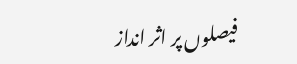فیصلوں پر اثر انداز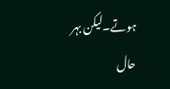ہوتے۔لیکن بہر حال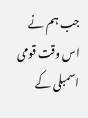جب ہم نے اس وقت قومی اسمبلی کے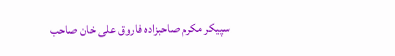سپیکر مکرم صاحبزادہ فاروق علی خان صاحب